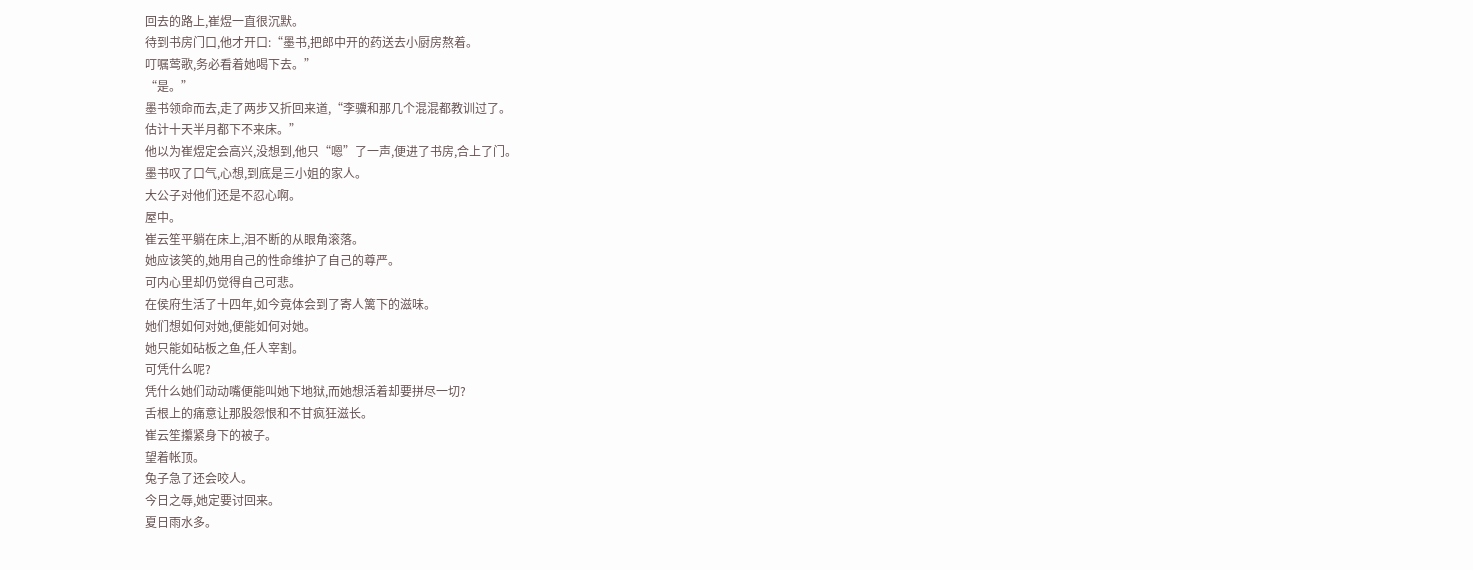回去的路上,崔煜一直很沉默。
待到书房门口,他才开口:“墨书,把郎中开的药送去小厨房熬着。
叮嘱莺歌,务必看着她喝下去。”
“是。”
墨书领命而去,走了两步又折回来道,“李骥和那几个混混都教训过了。
估计十天半月都下不来床。”
他以为崔煜定会高兴,没想到,他只“嗯”了一声,便进了书房,合上了门。
墨书叹了口气,心想,到底是三小姐的家人。
大公子对他们还是不忍心啊。
屋中。
崔云笙平躺在床上,泪不断的从眼角滚落。
她应该笑的,她用自己的性命维护了自己的尊严。
可内心里却仍觉得自己可悲。
在侯府生活了十四年,如今竟体会到了寄人篱下的滋味。
她们想如何对她,便能如何对她。
她只能如砧板之鱼,任人宰割。
可凭什么呢?
凭什么她们动动嘴便能叫她下地狱,而她想活着却要拼尽一切?
舌根上的痛意让那股怨恨和不甘疯狂滋长。
崔云笙攥紧身下的被子。
望着帐顶。
兔子急了还会咬人。
今日之辱,她定要讨回来。
夏日雨水多。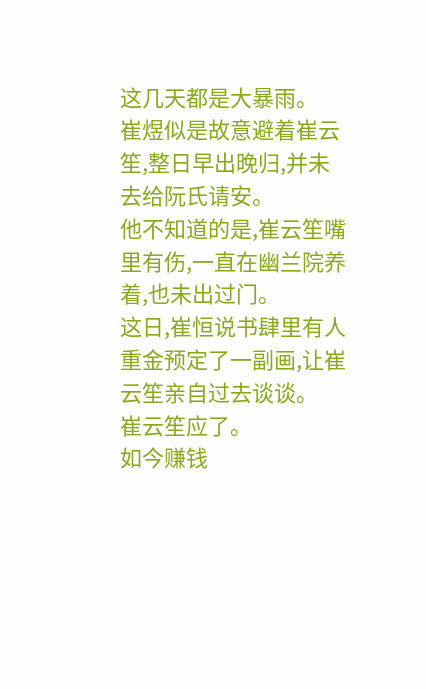这几天都是大暴雨。
崔煜似是故意避着崔云笙,整日早出晚归,并未去给阮氏请安。
他不知道的是,崔云笙嘴里有伤,一直在幽兰院养着,也未出过门。
这日,崔恒说书肆里有人重金预定了一副画,让崔云笙亲自过去谈谈。
崔云笙应了。
如今赚钱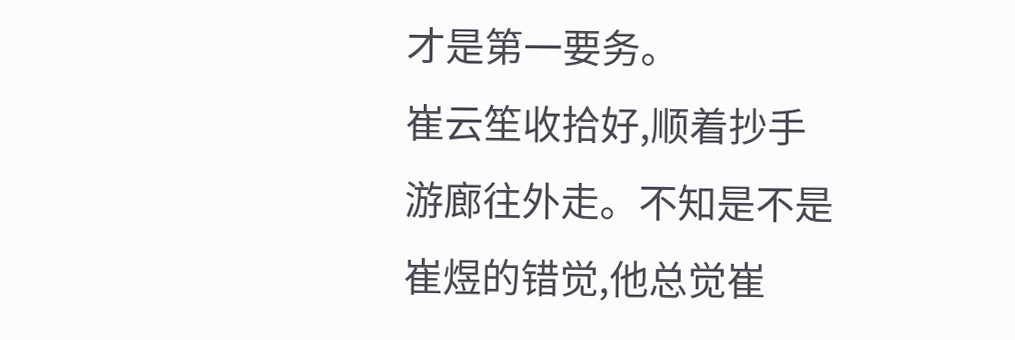才是第一要务。
崔云笙收拾好,顺着抄手游廊往外走。不知是不是崔煜的错觉,他总觉崔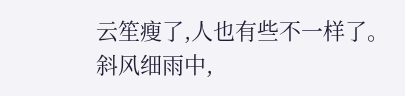云笙瘦了,人也有些不一样了。
斜风细雨中,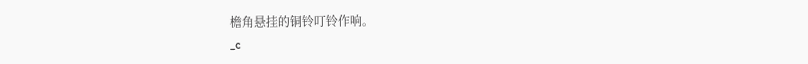檐角悬挂的铜铃叮铃作响。
_c